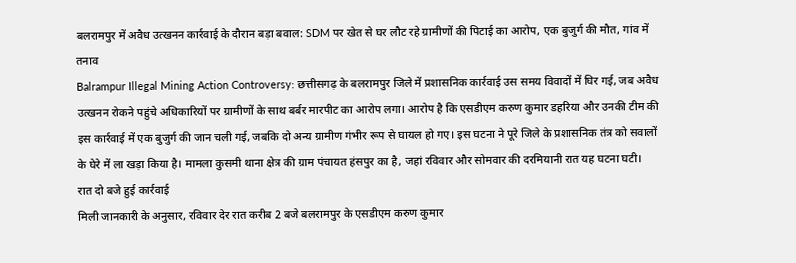बलरामपुर में अवैध उत्खनन कार्रवाई के दौरान बड़ा बवाल: SDM पर खेत से घर लौट रहे ग्रामीणों की पिटाई का आरोप, एक बुजुर्ग की मौत, गांव में तनाव
Balrampur Illegal Mining Action Controversy: छत्तीसगढ़ के बलरामपुर जिले में प्रशासनिक कार्रवाई उस समय विवादों में घिर गई, जब अवैध उत्खनन रोकने पहुंचे अधिकारियों पर ग्रामीणों के साथ बर्बर मारपीट का आरोप लगा। आरोप है कि एसडीएम करुण कुमार डहरिया और उनकी टीम की इस कार्रवाई में एक बुजुर्ग की जान चली गई, जबकि दो अन्य ग्रामीण गंभीर रूप से घायल हो गए। इस घटना ने पूरे जिले के प्रशासनिक तंत्र को सवालों के घेरे में ला खड़ा किया है। मामला कुसमी थाना क्षेत्र की ग्राम पंचायत हंसपुर का है, जहां रविवार और सोमवार की दरमियानी रात यह घटना घटी।
रात दो बजे हुई कार्रवाई
मिली जानकारी के अनुसार, रविवार देर रात करीब 2 बजे बलरामपुर के एसडीएम करुण कुमार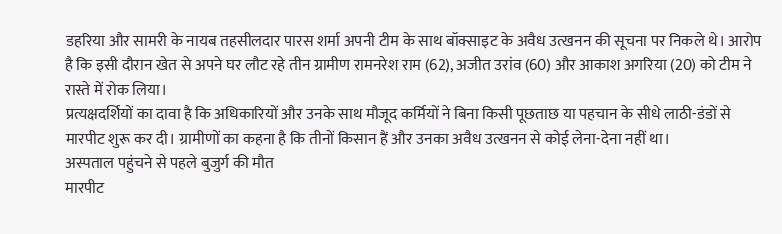डहरिया और सामरी के नायब तहसीलदार पारस शर्मा अपनी टीम के साथ बॉक्साइट के अवैध उत्खनन की सूचना पर निकले थे। आरोप है कि इसी दौरान खेत से अपने घर लौट रहे तीन ग्रामीण रामनरेश राम (62), अजीत उरांव (60) और आकाश अगरिया (20) को टीम ने रास्ते में रोक लिया।
प्रत्यक्षदर्शियों का दावा है कि अधिकारियों और उनके साथ मौजूद कर्मियों ने बिना किसी पूछताछ या पहचान के सीधे लाठी-डंडों से मारपीट शुरू कर दी। ग्रामीणों का कहना है कि तीनों किसान हैं और उनका अवैध उत्खनन से कोई लेना-देना नहीं था।
अस्पताल पहुंचने से पहले बुजुर्ग की मौत
मारपीट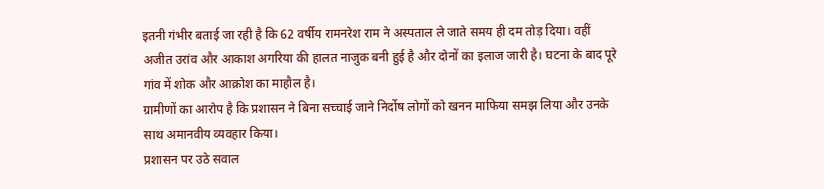इतनी गंभीर बताई जा रही है कि 62 वर्षीय रामनरेश राम ने अस्पताल ले जाते समय ही दम तोड़ दिया। वहीं अजीत उरांव और आकाश अगरिया की हालत नाजुक बनी हुई है और दोनों का इलाज जारी है। घटना के बाद पूरे गांव में शोक और आक्रोश का माहौल है।
ग्रामीणों का आरोप है कि प्रशासन ने बिना सच्चाई जाने निर्दोष लोगों को खनन माफिया समझ लिया और उनके साथ अमानवीय व्यवहार किया।
प्रशासन पर उठे सवाल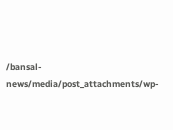/bansal-news/media/post_attachments/wp-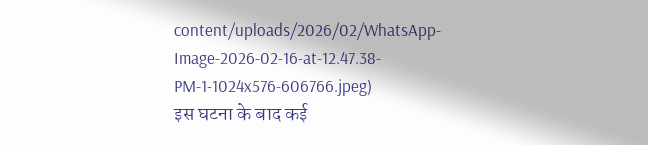content/uploads/2026/02/WhatsApp-Image-2026-02-16-at-12.47.38-PM-1-1024x576-606766.jpeg)
इस घटना के बाद कई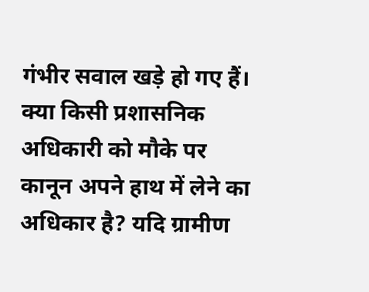गंभीर सवाल खड़े हो गए हैं। क्या किसी प्रशासनिक अधिकारी को मौके पर कानून अपने हाथ में लेने का अधिकार है? यदि ग्रामीण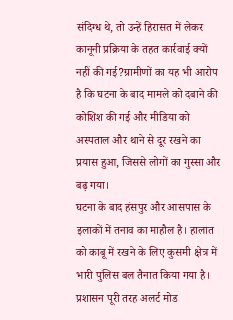संदिग्ध थे, तो उन्हें हिरासत में लेकर कानूनी प्रक्रिया के तहत कार्रवाई क्यों नहीं की गई?ग्रामीणों का यह भी आरोप है कि घटना के बाद मामले को दबाने की कोशिश की गई और मीडिया को अस्पताल और थाने से दूर रखने का प्रयास हुआ, जिससे लोगों का गुस्सा और बढ़ गया।
घटना के बाद हंसपुर और आसपास के इलाकों में तनाव का माहौल है। हालात को काबू में रखने के लिए कुसमी क्षेत्र में भारी पुलिस बल तैनात किया गया है। प्रशासन पूरी तरह अलर्ट मोड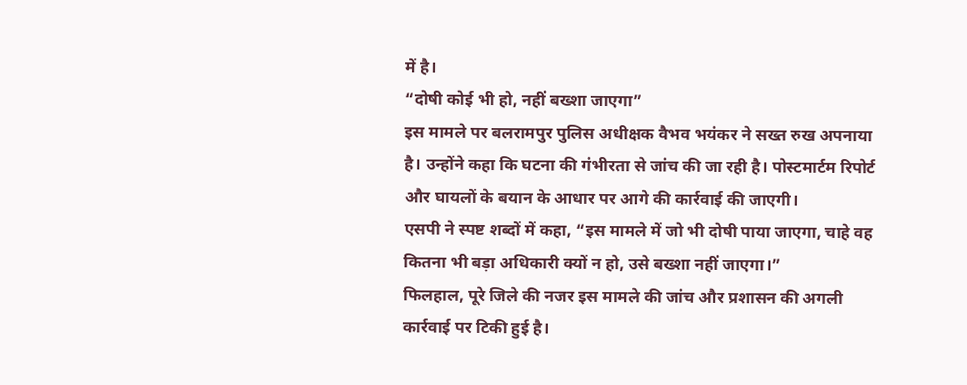में है।
“दोषी कोई भी हो, नहीं बख्शा जाएगा”
इस मामले पर बलरामपुर पुलिस अधीक्षक वैभव भयंकर ने सख्त रुख अपनाया है। उन्होंने कहा कि घटना की गंभीरता से जांच की जा रही है। पोस्टमार्टम रिपोर्ट और घायलों के बयान के आधार पर आगे की कार्रवाई की जाएगी।
एसपी ने स्पष्ट शब्दों में कहा, “इस मामले में जो भी दोषी पाया जाएगा, चाहे वह कितना भी बड़ा अधिकारी क्यों न हो, उसे बख्शा नहीं जाएगा।”
फिलहाल, पूरे जिले की नजर इस मामले की जांच और प्रशासन की अगली कार्रवाई पर टिकी हुई है।